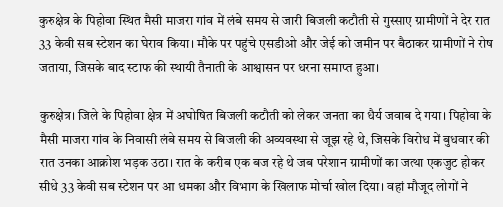कुरुक्षेत्र के पिहोवा स्थित मैसी माजरा गांव में लंबे समय से जारी बिजली कटौती से गुस्साए ग्रामीणों ने देर रात 33 केवी सब स्टेशन का घेराव किया। मौके पर पहुंचे एसडीओ और जेई को जमीन पर बैठाकर ग्रामीणों ने रोष जताया, जिसके बाद स्टाफ की स्थायी तैनाती के आश्वासन पर धरना समाप्त हुआ।

कुरुक्षेत्र। जिले के पिहोवा क्षेत्र में अघोषित बिजली कटौती को लेकर जनता का धैर्य जवाब दे गया। पिहोवा के मैसी माजरा गांव के निवासी लंबे समय से बिजली की अव्यवस्था से जूझ रहे थे, जिसके विरोध में बुधवार की रात उनका आक्रोश भड़क उठा। रात के करीब एक बज रहे थे जब परेशान ग्रामीणों का जत्था एकजुट होकर सीधे 33 केवी सब स्टेशन पर आ धमका और विभाग के खिलाफ मोर्चा खोल दिया। वहां मौजूद लोगों ने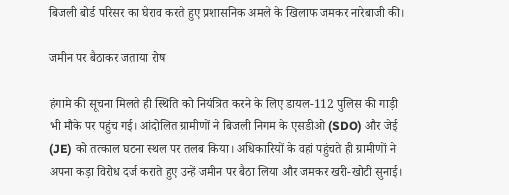बिजली बोर्ड परिसर का घेराव करते हुए प्रशासनिक अमले के खिलाफ जमकर नारेबाजी की।

जमीन पर बैठाकर जताया रोष

हंगामे की सूचना मिलते ही स्थिति को नियंत्रित करने के लिए डायल-112 पुलिस की गाड़ी भी मौके पर पहुंच गई। आंदोलित ग्रामीणों ने बिजली निगम के एसडीओ (SDO) और जेई (JE) को तत्काल घटना स्थल पर तलब किया। अधिकारियों के वहां पहुंचते ही ग्रामीणों ने अपना कड़ा विरोध दर्ज कराते हुए उन्हें जमीन पर बैठा लिया और जमकर खरी-खोटी सुनाई।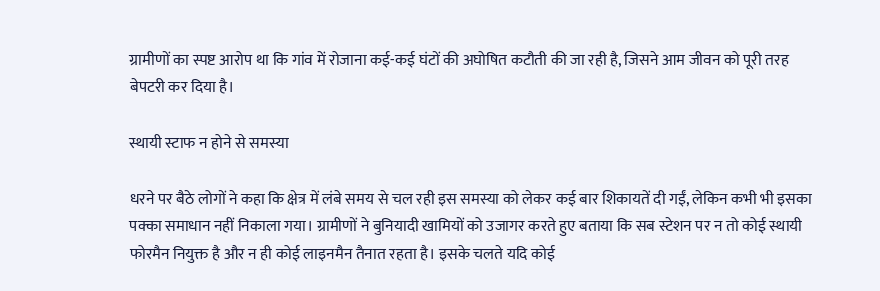ग्रामीणों का स्पष्ट आरोप था कि गांव में रोजाना कई-कई घंटों की अघोषित कटौती की जा रही है, जिसने आम जीवन को पूरी तरह बेपटरी कर दिया है।

स्थायी स्टाफ न होने से समस्या

धरने पर बैठे लोगों ने कहा कि क्षेत्र में लंबे समय से चल रही इस समस्या को लेकर कई बार शिकायतें दी गईं, लेकिन कभी भी इसका पक्का समाधान नहीं निकाला गया। ग्रामीणों ने बुनियादी खामियों को उजागर करते हुए बताया कि सब स्टेशन पर न तो कोई स्थायी फोरमैन नियुक्त है और न ही कोई लाइनमैन तैनात रहता है। इसके चलते यदि कोई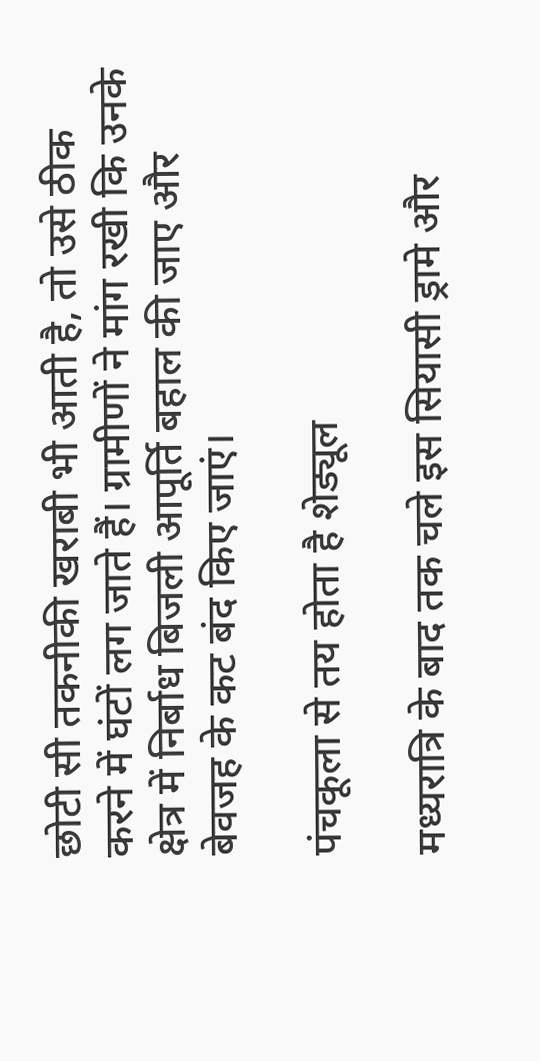छोटी सी तकनीकी खराबी भी आती है, तो उसे ठीक करने में घंटों लग जाते हैं। ग्रामीणों ने मांग रखी कि उनके क्षेत्र में निर्बाध बिजली आपूर्ति बहाल की जाए और बेवजह के कट बंद किए जाएं।

पंचकूला से तय होता है शेड्यूल

मध्यरात्रि के बाद तक चले इस सियासी ड्रामे और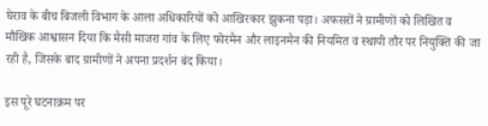घेराव के बीच बिजली विभाग के आला अधिकारियों को आखिरकार झुकना पड़ा। अफसरों ने ग्रामीणों को लिखित व मौखिक आश्वासन दिया कि मैसी माजरा गांव के लिए फोरमैन और लाइनमैन की नियमित व स्थायी तौर पर नियुक्ति की जा रही है, जिसके बाद ग्रामीणों ने अपना प्रदर्शन बंद किया।

इस पूरे घटनाक्रम पर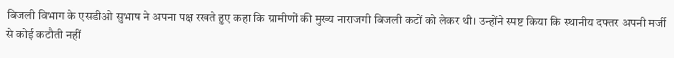बिजली विभाग के एसडीओ सुभाष ने अपना पक्ष रखते हुए कहा कि ग्रामीणों की मुख्य नाराजगी बिजली कटों को लेकर थी। उन्होंने स्पष्ट किया कि स्थानीय दफ्तर अपनी मर्जी से कोई कटौती नहीं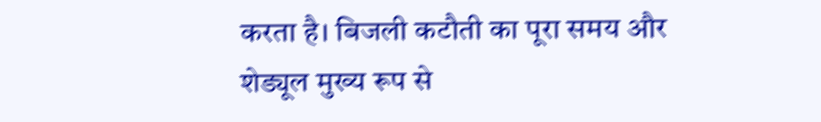करता है। बिजली कटौती का पूरा समय और शेड्यूल मुख्य रूप से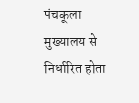पंचकूला मुख्यालय से निर्धारित होता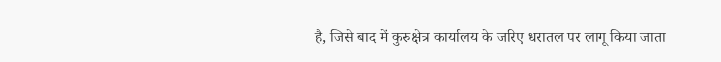है, जिसे बाद में कुरुक्षेत्र कार्यालय के जरिए धरातल पर लागू किया जाता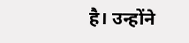है। उन्होंने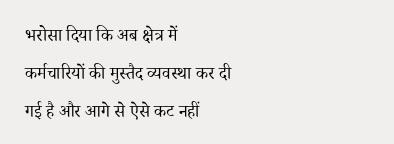भरोसा दिया कि अब क्षेत्र में कर्मचारियों की मुस्तैद व्यवस्था कर दी गई है और आगे से ऐसे कट नहीं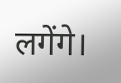लगेंगे।